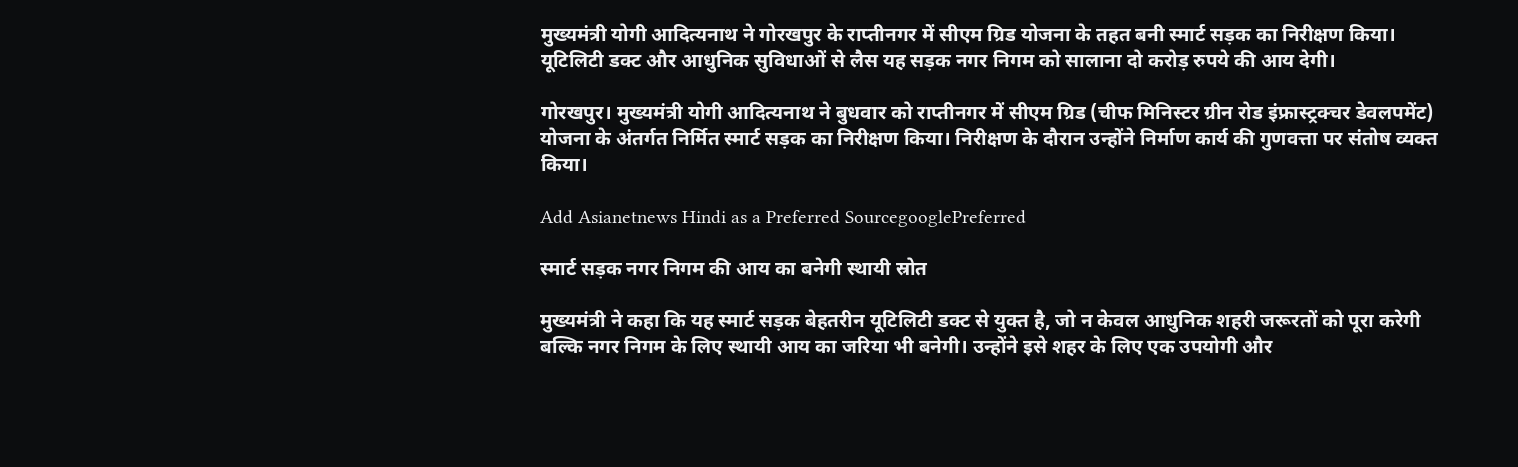मुख्यमंत्री योगी आदित्यनाथ ने गोरखपुर के राप्तीनगर में सीएम ग्रिड योजना के तहत बनी स्मार्ट सड़क का निरीक्षण किया। यूटिलिटी डक्ट और आधुनिक सुविधाओं से लैस यह सड़क नगर निगम को सालाना दो करोड़ रुपये की आय देगी।

गोरखपुर। मुख्यमंत्री योगी आदित्यनाथ ने बुधवार को राप्तीनगर में सीएम ग्रिड (चीफ मिनिस्टर ग्रीन रोड इंफ्रास्ट्रक्चर डेवलपमेंट) योजना के अंतर्गत निर्मित स्मार्ट सड़क का निरीक्षण किया। निरीक्षण के दौरान उन्होंने निर्माण कार्य की गुणवत्ता पर संतोष व्यक्त किया।

Add Asianetnews Hindi as a Preferred SourcegooglePreferred

स्मार्ट सड़क नगर निगम की आय का बनेगी स्थायी स्रोत

मुख्यमंत्री ने कहा कि यह स्मार्ट सड़क बेहतरीन यूटिलिटी डक्ट से युक्त है, जो न केवल आधुनिक शहरी जरूरतों को पूरा करेगी बल्कि नगर निगम के लिए स्थायी आय का जरिया भी बनेगी। उन्होंने इसे शहर के लिए एक उपयोगी और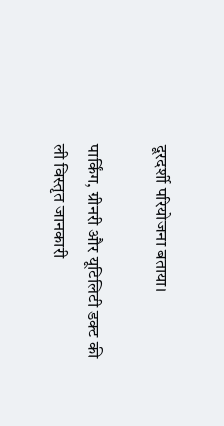दूरदर्शी परियोजना बताया।

पार्किंग, ग्रीनरी और यूटिलिटी डक्ट की ली विस्तृत जानकारी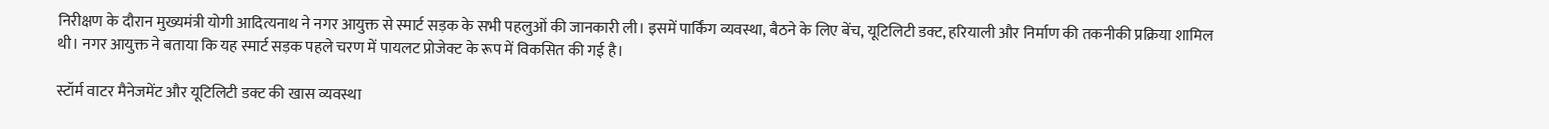निरीक्षण के दौरान मुख्यमंत्री योगी आदित्यनाथ ने नगर आयुक्त से स्मार्ट सड़क के सभी पहलुओं की जानकारी ली। इसमें पार्किंग व्यवस्था, बैठने के लिए बेंच, यूटिलिटी डक्ट, हरियाली और निर्माण की तकनीकी प्रक्रिया शामिल थी। नगर आयुक्त ने बताया कि यह स्मार्ट सड़क पहले चरण में पायलट प्रोजेक्ट के रूप में विकसित की गई है।

स्टॉर्म वाटर मैनेजमेंट और यूटिलिटी डक्ट की खास व्यवस्था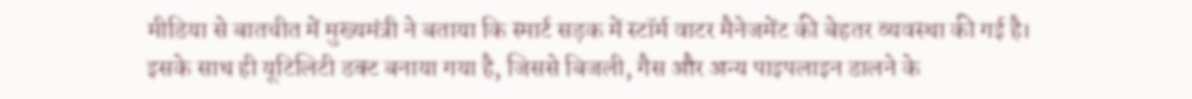मीडिया से बातचीत में मुख्यमंत्री ने बताया कि स्मार्ट सड़क में स्टॉर्म वाटर मैनेजमेंट की बेहतर व्यवस्था की गई है। इसके साथ ही यूटिलिटी डक्ट बनाया गया है, जिससे बिजली, गैस और अन्य पाइपलाइन डालने के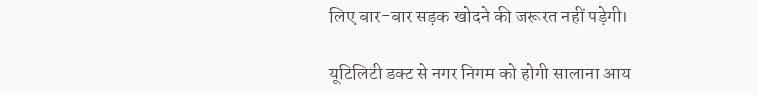लिए बार-बार सड़क खोदने की जरूरत नहीं पड़ेगी।

यूटिलिटी डक्ट से नगर निगम को होगी सालाना आय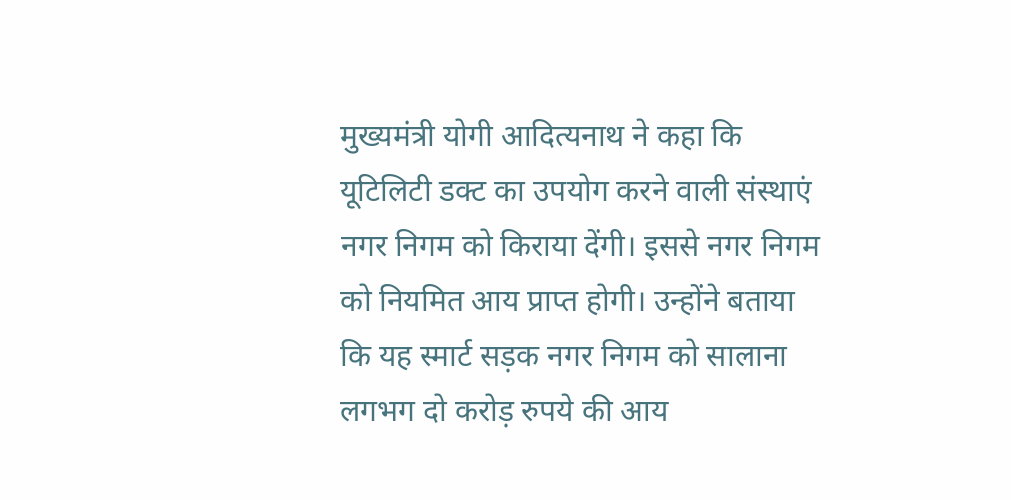मुख्यमंत्री योगी आदित्यनाथ ने कहा कि यूटिलिटी डक्ट का उपयोग करने वाली संस्थाएं नगर निगम को किराया देंगी। इससे नगर निगम को नियमित आय प्राप्त होगी। उन्होंने बताया कि यह स्मार्ट सड़क नगर निगम को सालाना लगभग दो करोड़ रुपये की आय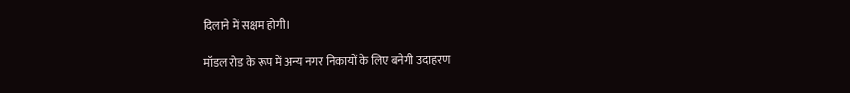दिलाने में सक्षम होगी।

मॉडल रोड के रूप में अन्य नगर निकायों के लिए बनेगी उदाहरण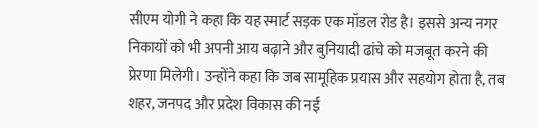सीएम योगी ने कहा कि यह स्मार्ट सड़क एक मॉडल रोड है। इससे अन्य नगर निकायों को भी अपनी आय बढ़ाने और बुनियादी ढांचे को मजबूत करने की प्रेरणा मिलेगी। उन्होंने कहा कि जब सामूहिक प्रयास और सहयोग होता है, तब शहर, जनपद और प्रदेश विकास की नई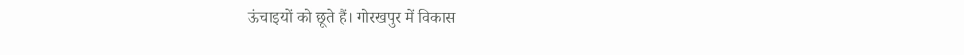ऊंचाइयों को छूते हैं। गोरखपुर में विकास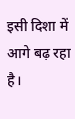इसी दिशा में आगे बढ़ रहा है।